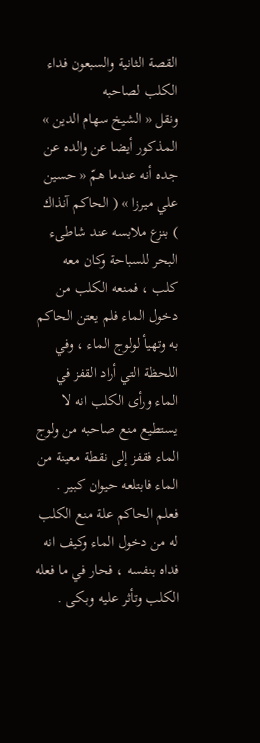القصة الثانية والسبعون فداء الكلب لصاحبه
ونقل « الشيخ سهام الدين » المذكور أيضا عن والده عن جده أنه عندما همّ « حسين علي ميرزا » ( الحاكم آنذاك ) بنزع ملابسه عند شاطىء البحر للسباحة وكان معه كلب ، فمنعه الكلب من دخول الماء فلم يعتن الحاكم به وتهيأ لولوج الماء ، وفي اللحظة التي أراد القفز في الماء ورأى الكلب انه لا يستطيع منع صاحبه من ولوج الماء فقفز إلى نقطة معينة من الماء فابتلعه حيوان كبير . فعلم الحاكم علة منع الكلب له من دخول الماء وكيف انه فداه بنفسه ، فحار في ما فعله الكلب وتأثر عليه وبكى .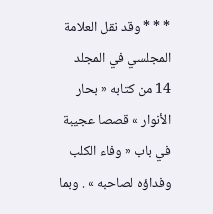* * * وقد نقل العلامة المجلسي في المجلد 14 من كتابه « بحار الأنوار » قصصا عجيبة في باب « وفاء الكلب وفداؤه لصاحبه » . وبما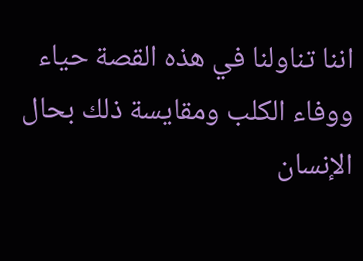اننا تناولنا في هذه القصة حياء ووفاء الكلب ومقايسة ذلك بحال الإنسان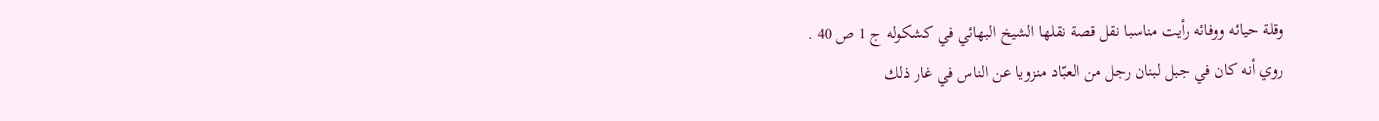وقلة حيائه ووفائه رأيت مناسبا نقل قصة نقلها الشيخ البهائي في كشكوله ج 1 ص 40 .
روي أنه كان في جبل لبنان رجل من العبّاد منزويا عن الناس في غار ذلك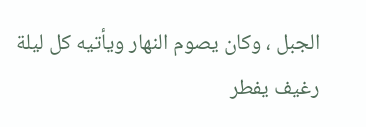الجبل ، وكان يصوم النهار ويأتيه كل ليلة رغيف يفطر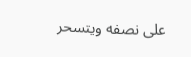على نصفه ويتسحر